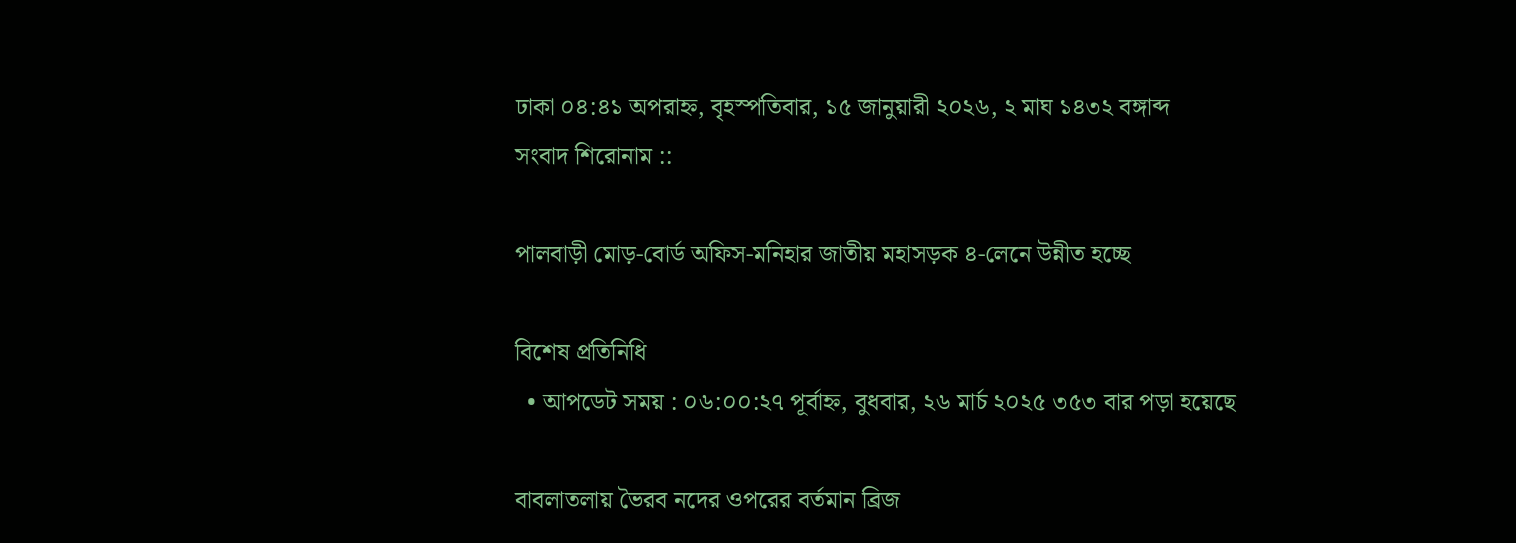ঢাকা ০৪:৪১ অপরাহ্ন, বৃহস্পতিবার, ১৫ জানুয়ারী ২০২৬, ২ মাঘ ১৪৩২ বঙ্গাব্দ
সংবাদ শিরোনাম ::

পালবাড়ী মোড়-বোর্ড অফিস-মনিহার জাতীয় মহাসড়ক ৪-লেনে উন্নীত হচ্ছে

বিশেষ প্রতিনিধি
  • আপডেট সময় : ০৬:০০:২৭ পূর্বাহ্ন, বুধবার, ২৬ মার্চ ২০২৫ ৩৫৩ বার পড়া হয়েছে

বাবলাতলায় ভৈরব নদের ওপরের বর্তমান ব্রিজ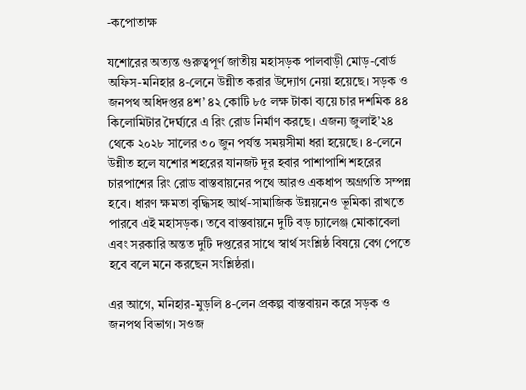-কপোতাক্ষ

যশোরের অত্যন্ত গুরুত্বপূর্ণ জাতীয় মহাসড়ক পালবাড়ী মোড়-বোর্ড অফিস-মনিহার ৪-লেনে উন্নীত করার উদ্যোগ নেয়া হয়েছে। সড়ক ও জনপথ অধিদপ্তর ৪শ’ ৪২ কোটি ৮৫ লক্ষ টাকা ব্যয়ে চার দশমিক ৪৪ কিলোমিটার দৈর্ঘ্যরে এ রিং রোড নির্মাণ করছে। এজন্য জুলাই’২৪ থেকে ২০২৮ সালের ৩০ জুন পর্যন্ত সময়সীমা ধরা হয়েছে। ৪-লেনে উন্নীত হলে যশোর শহরের যানজট দূর হবার পাশাপাশি শহরের চারপাশের রিং রোড বাস্তবায়নের পথে আরও একধাপ অগ্রগতি সম্পন্ন হবে। ধারণ ক্ষমতা বৃদ্ধিসহ আর্থ-সামাজিক উন্নয়নেও ভূমিকা রাখতে পারবে এই মহাসড়ক। তবে বাস্তবায়নে দুটি বড় চ্যালেঞ্জ মোকাবেলা এবং সরকারি অন্তত দুটি দপ্তরের সাথে স্বার্থ সংশ্লিষ্ঠ বিষয়ে বেগ পেতে হবে বলে মনে করছেন সংশ্লিষ্ঠরা।

এর আগে, মনিহার-মুড়লি ৪-লেন প্রকল্প বাস্তবায়ন করে সড়ক ও জনপথ বিভাগ। সওজ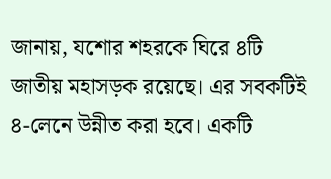জানায়, যশোর শহরকে ঘিরে ৪টি জাতীয় মহাসড়ক রয়েছে। এর সবকটিই ৪-লেনে উন্নীত করা হবে। একটি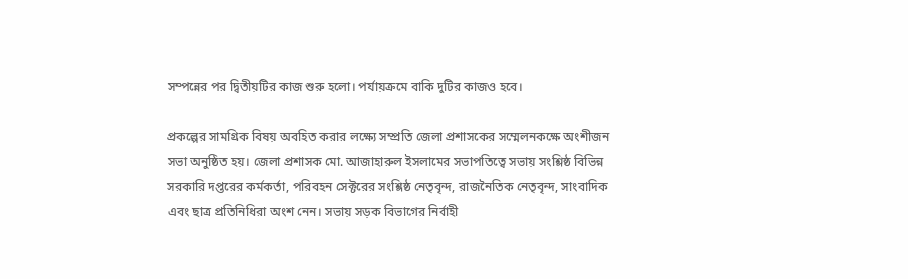সম্পন্নের পর দ্বিতীয়টির কাজ শুরু হলো। পর্যায়ক্রমে বাকি দুটির কাজও হবে।

প্রকল্পের সামগ্রিক বিষয় অবহিত করার লক্ষ্যে সম্প্রতি জেলা প্রশাসকের সম্মেলনকক্ষে অংশীজন সভা অনুষ্ঠিত হয়। জেলা প্রশাসক মো. আজাহারুল ইসলামের সভাপতিত্বে সভায় সংশ্লিষ্ঠ বিভিন্ন সরকারি দপ্তরের কর্মকর্তা, পরিবহন সেক্টরের সংশ্লিষ্ঠ নেতৃবৃন্দ, রাজনৈতিক নেতৃবৃন্দ, সাংবাদিক এবং ছাত্র প্রতিনিধিরা অংশ নেন। সভায় সড়ক বিভাগের নির্বাহী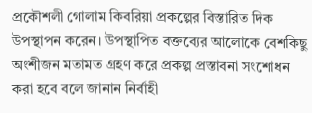প্রকৌশলী গোলাম কিবরিয়া প্রকল্পের বিস্তারিত দিক উপস্থাপন করেন। উপস্থাপিত বক্তব্যের আলোকে বেশকিছু অংশীজন মতামত গ্রহণ করে প্রকল্প প্রস্তাবনা সংশোধন করা হবে বলে জানান নির্বাহী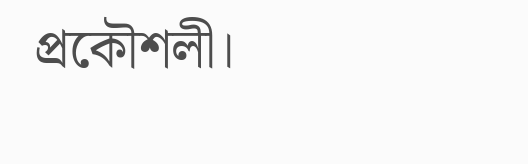প্রকৌশলী।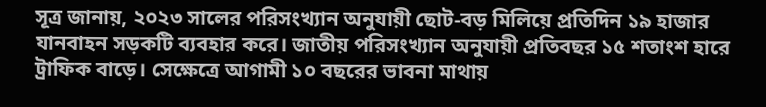সূত্র জানায়, ২০২৩ সালের পরিসংখ্যান অনুযায়ী ছোট-বড় মিলিয়ে প্রতিদিন ১৯ হাজার যানবাহন সড়কটি ব্যবহার করে। জাতীয় পরিসংখ্যান অনুযায়ী প্রতিবছর ১৫ শতাংশ হারে ট্রাফিক বাড়ে। সেক্ষেত্রে আগামী ১০ বছরের ভাবনা মাথায়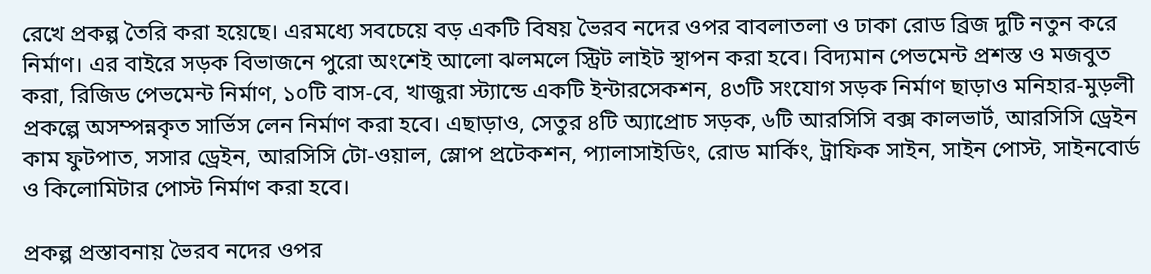রেখে প্রকল্প তৈরি করা হয়েছে। এরমধ্যে সবচেয়ে বড় একটি বিষয় ভৈরব নদের ওপর বাবলাতলা ও ঢাকা রোড ব্রিজ দুটি নতুন করে নির্মাণ। এর বাইরে সড়ক বিভাজনে পুরো অংশেই আলো ঝলমলে স্ট্রিট লাইট স্থাপন করা হবে। বিদ্যমান পেভমেন্ট প্রশস্ত ও মজবুত করা, রিজিড পেভমেন্ট নির্মাণ, ১০টি বাস-বে, খাজুরা স্ট্যান্ডে একটি ইন্টারসেকশন, ৪৩টি সংযোগ সড়ক নির্মাণ ছাড়াও মনিহার-মুড়লী প্রকল্পে অসম্পন্নকৃত সার্ভিস লেন নির্মাণ করা হবে। এছাড়াও, সেতুর ৪টি অ্যাপ্রোচ সড়ক, ৬টি আরসিসি বক্স কালভার্ট, আরসিসি ড্রেইন কাম ফুটপাত, সসার ড্রেইন, আরসিসি টো-ওয়াল, স্লোপ প্রটেকশন, প্যালাসাইডিং, রোড মার্কিং, ট্রাফিক সাইন, সাইন পোস্ট, সাইনবোর্ড ও কিলোমিটার পোস্ট নির্মাণ করা হবে।

প্রকল্প প্রস্তাবনায় ভৈরব নদের ওপর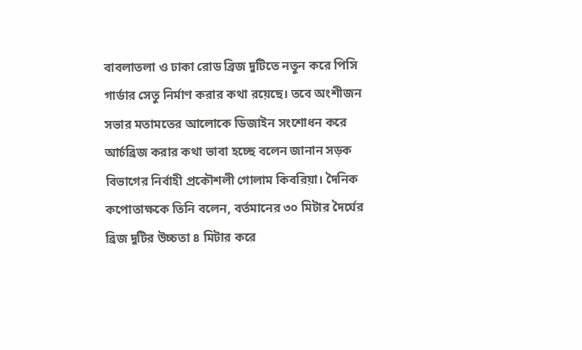বাবলাতলা ও ঢাকা রোড ব্রিজ দুটিতে নতুন করে পিসি গার্ডার সেতু নির্মাণ করার কথা রয়েছে। তবে অংশীজন সভার মতামতের আলোকে ডিজাইন সংশোধন করে আর্চব্রিজ করার কথা ভাবা হচ্ছে বলেন জানান সড়ক বিভাগের নির্বাহী প্রকৌশলী গোলাম কিবরিয়া। দৈনিক কপোতাক্ষকে তিনি বলেন, বর্তমানের ৩০ মিটার দৈর্ঘের ব্রিজ দুটির উচ্চতা ৪ মিটার করে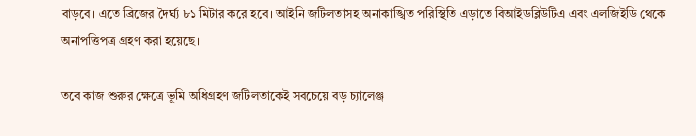বাড়বে। এতে ব্রিজের দৈর্ঘ্য ৮১ মিটার করে হবে। আইনি জটিলতাসহ অনাকাঙ্খিত পরিস্থিতি এড়াতে বিআইডব্লিউটিএ এবং এলজিইডি থেকে অনাপত্তিপত্র গ্রহণ করা হয়েছে।

তবে কাজ শুরুর ক্ষেত্রে ভূমি অধিগ্রহণ জটিলতাকেই সবচেয়ে বড় চ্যালেঞ্জ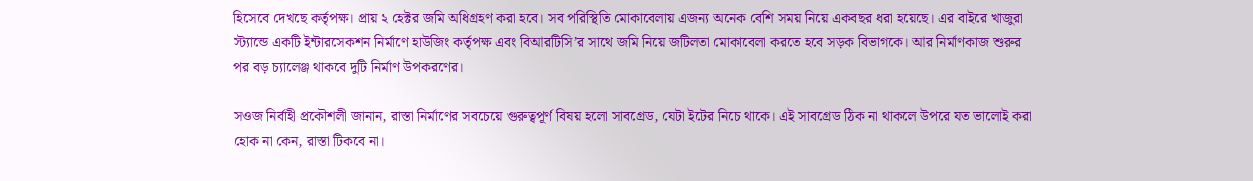হিসেবে দেখছে কর্তৃপক্ষ। প্রায় ২ হেক্টর জমি অধিগ্রহণ করা হবে। সব পরিস্থিতি মোকাবেলায় এজন্য অনেক বেশি সময় নিয়ে একবছর ধরা হয়েছে। এর বাইরে খাজুরা স্ট্যান্ডে একটি ইন্টারসেকশন নির্মাণে হাউজিং কর্তৃপক্ষ এবং বিআরটিসি’র সাথে জমি নিয়ে জটিলতা মোকাবেলা করতে হবে সড়ক বিভাগকে। আর নির্মাণকাজ শুরুর পর বড় চ্যালেঞ্জ থাকবে দুটি নির্মাণ উপকরণের।

সওজ নির্বাহী প্রকৌশলী জানান, রাস্তা নির্মাণের সবচেয়ে গুরুত্বপূর্ণ বিষয় হলো সাবগ্রেড, যেটা ইটের নিচে থাকে। এই সাবগ্রেড ঠিক না থাকলে উপরে যত ভালোই করা হোক না কেন, রাস্তা টিকবে না।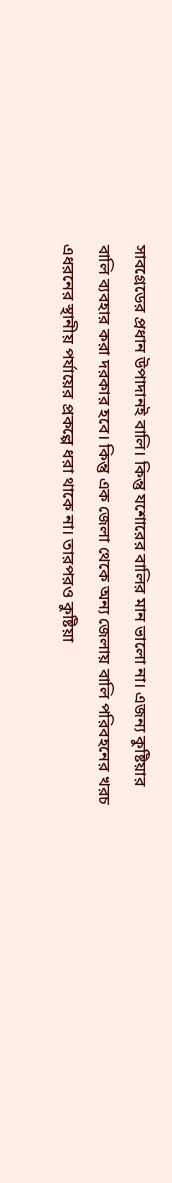সাবগ্রেডের প্রধান উপাদানই বালি। কিন্তু যশোরের বালির মান ভালো না। এজন্য কুষ্টিয়ার বালি ব্যবহার করা দরকার হবে। কিন্তু এক জেলা থেকে অন্য জেলায় বালি পরিবহনের খরচ এধরনের স্থানীয় পর্যায়ের প্রকল্পে ধরা থাকে না। তারপরও কুষ্টিয়া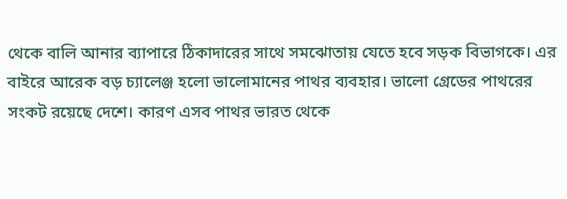থেকে বালি আনার ব্যাপারে ঠিকাদারের সাথে সমঝোতায় যেতে হবে সড়ক বিভাগকে। এর বাইরে আরেক বড় চ্যালেঞ্জ হলো ভালোমানের পাথর ব্যবহার। ভালো গ্রেডের পাথরের সংকট রয়েছে দেশে। কারণ এসব পাথর ভারত থেকে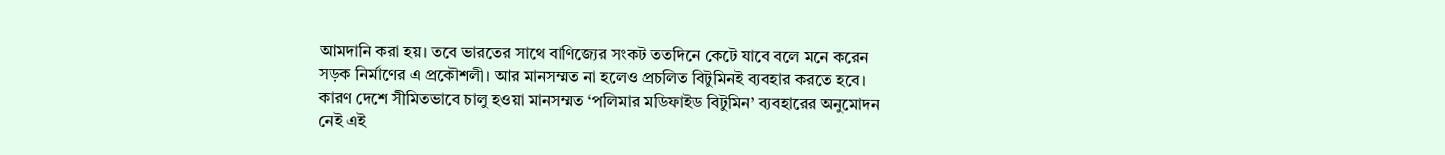আমদানি করা হয়। তবে ভারতের সাথে বাণিজ্যের সংকট ততদিনে কেটে যাবে বলে মনে করেন সড়ক নির্মাণের এ প্রকৌশলী। আর মানসম্মত না হলেও প্রচলিত বিটুমিনই ব্যবহার করতে হবে। কারণ দেশে সীমিতভাবে চালু হওয়া মানসম্মত ‘পলিমার মডিফাইড বিটুমিন’ ব্যবহারের অনুমোদন নেই এই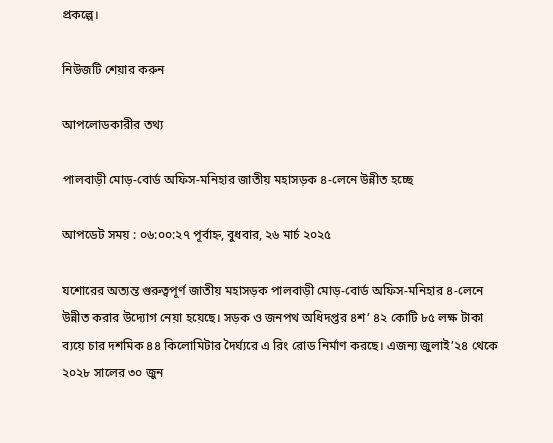প্রকল্পে।

নিউজটি শেয়ার করুন

আপলোডকারীর তথ্য

পালবাড়ী মোড়-বোর্ড অফিস-মনিহার জাতীয় মহাসড়ক ৪-লেনে উন্নীত হচ্ছে

আপডেট সময় : ০৬:০০:২৭ পূর্বাহ্ন, বুধবার, ২৬ মার্চ ২০২৫

যশোরের অত্যন্ত গুরুত্বপূর্ণ জাতীয় মহাসড়ক পালবাড়ী মোড়-বোর্ড অফিস-মনিহার ৪-লেনে উন্নীত করার উদ্যোগ নেয়া হয়েছে। সড়ক ও জনপথ অধিদপ্তর ৪শ’ ৪২ কোটি ৮৫ লক্ষ টাকা ব্যয়ে চার দশমিক ৪৪ কিলোমিটার দৈর্ঘ্যরে এ রিং রোড নির্মাণ করছে। এজন্য জুলাই’২৪ থেকে ২০২৮ সালের ৩০ জুন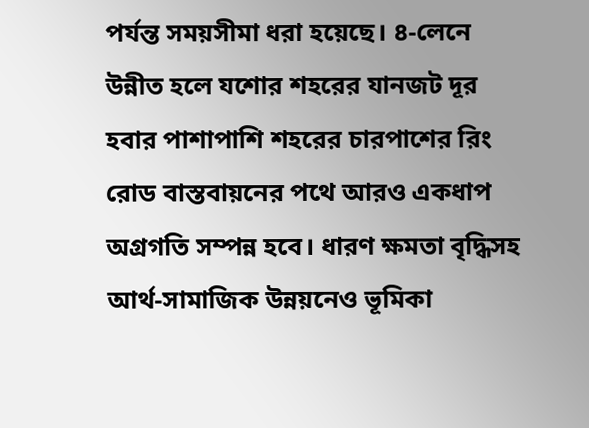পর্যন্ত সময়সীমা ধরা হয়েছে। ৪-লেনে উন্নীত হলে যশোর শহরের যানজট দূর হবার পাশাপাশি শহরের চারপাশের রিং রোড বাস্তবায়নের পথে আরও একধাপ অগ্রগতি সম্পন্ন হবে। ধারণ ক্ষমতা বৃদ্ধিসহ আর্থ-সামাজিক উন্নয়নেও ভূমিকা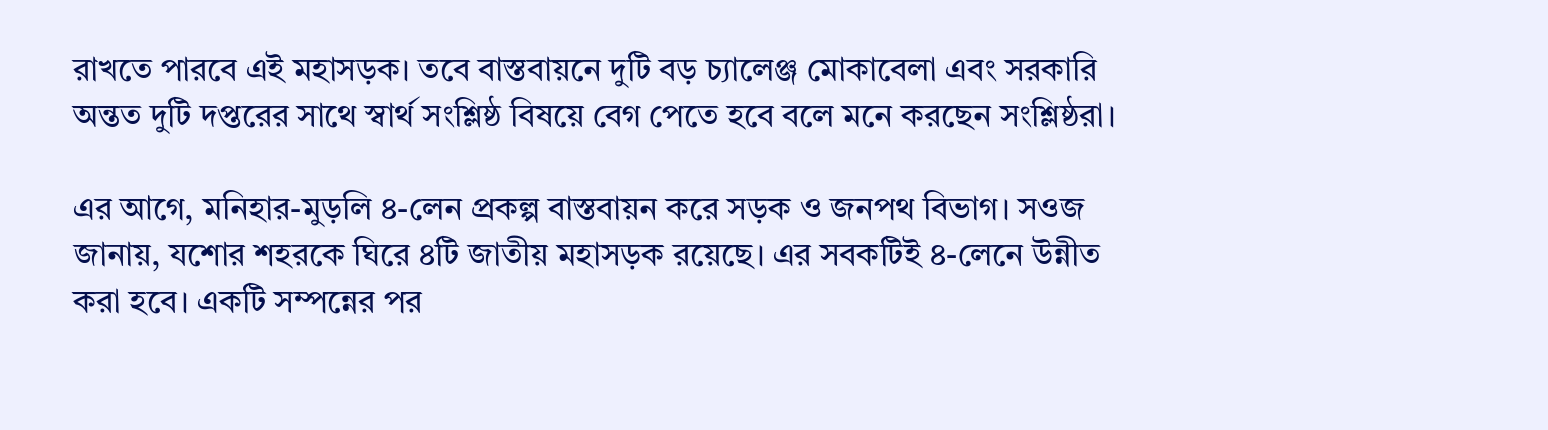রাখতে পারবে এই মহাসড়ক। তবে বাস্তবায়নে দুটি বড় চ্যালেঞ্জ মোকাবেলা এবং সরকারি অন্তত দুটি দপ্তরের সাথে স্বার্থ সংশ্লিষ্ঠ বিষয়ে বেগ পেতে হবে বলে মনে করছেন সংশ্লিষ্ঠরা।

এর আগে, মনিহার-মুড়লি ৪-লেন প্রকল্প বাস্তবায়ন করে সড়ক ও জনপথ বিভাগ। সওজ জানায়, যশোর শহরকে ঘিরে ৪টি জাতীয় মহাসড়ক রয়েছে। এর সবকটিই ৪-লেনে উন্নীত করা হবে। একটি সম্পন্নের পর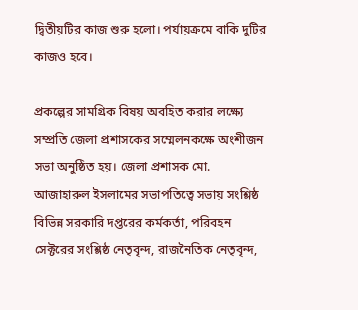দ্বিতীয়টির কাজ শুরু হলো। পর্যায়ক্রমে বাকি দুটির কাজও হবে।

প্রকল্পের সামগ্রিক বিষয় অবহিত করার লক্ষ্যে সম্প্রতি জেলা প্রশাসকের সম্মেলনকক্ষে অংশীজন সভা অনুষ্ঠিত হয়। জেলা প্রশাসক মো. আজাহারুল ইসলামের সভাপতিত্বে সভায় সংশ্লিষ্ঠ বিভিন্ন সরকারি দপ্তরের কর্মকর্তা, পরিবহন সেক্টরের সংশ্লিষ্ঠ নেতৃবৃন্দ, রাজনৈতিক নেতৃবৃন্দ,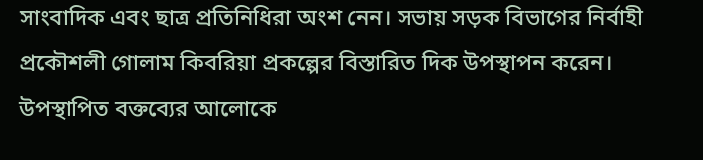সাংবাদিক এবং ছাত্র প্রতিনিধিরা অংশ নেন। সভায় সড়ক বিভাগের নির্বাহী প্রকৌশলী গোলাম কিবরিয়া প্রকল্পের বিস্তারিত দিক উপস্থাপন করেন। উপস্থাপিত বক্তব্যের আলোকে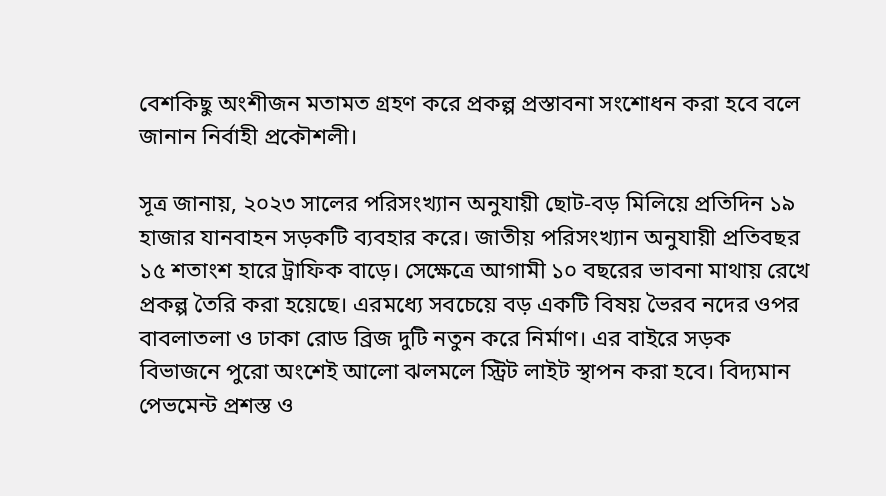বেশকিছু অংশীজন মতামত গ্রহণ করে প্রকল্প প্রস্তাবনা সংশোধন করা হবে বলে জানান নির্বাহী প্রকৌশলী।

সূত্র জানায়, ২০২৩ সালের পরিসংখ্যান অনুযায়ী ছোট-বড় মিলিয়ে প্রতিদিন ১৯ হাজার যানবাহন সড়কটি ব্যবহার করে। জাতীয় পরিসংখ্যান অনুযায়ী প্রতিবছর ১৫ শতাংশ হারে ট্রাফিক বাড়ে। সেক্ষেত্রে আগামী ১০ বছরের ভাবনা মাথায় রেখে প্রকল্প তৈরি করা হয়েছে। এরমধ্যে সবচেয়ে বড় একটি বিষয় ভৈরব নদের ওপর বাবলাতলা ও ঢাকা রোড ব্রিজ দুটি নতুন করে নির্মাণ। এর বাইরে সড়ক বিভাজনে পুরো অংশেই আলো ঝলমলে স্ট্রিট লাইট স্থাপন করা হবে। বিদ্যমান পেভমেন্ট প্রশস্ত ও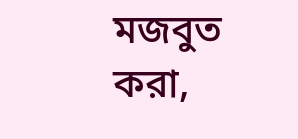মজবুত করা,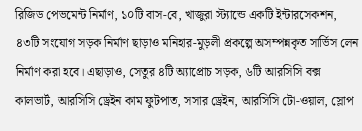রিজিড পেভমেন্ট নির্মাণ, ১০টি বাস-বে, খাজুরা স্ট্যান্ডে একটি ইন্টারসেকশন, ৪৩টি সংযোগ সড়ক নির্মাণ ছাড়াও মনিহার-মুড়লী প্রকল্পে অসম্পন্নকৃত সার্ভিস লেন নির্মাণ করা হবে। এছাড়াও, সেতুর ৪টি অ্যাপ্রোচ সড়ক, ৬টি আরসিসি বক্স কালভার্ট, আরসিসি ড্রেইন কাম ফুটপাত, সসার ড্রেইন, আরসিসি টো-ওয়াল, স্লোপ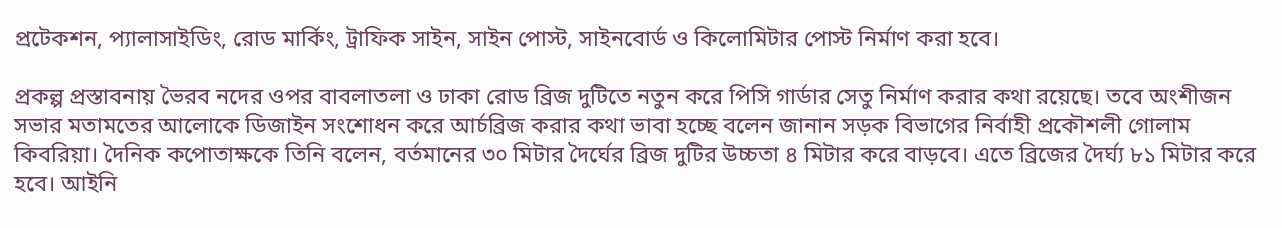প্রটেকশন, প্যালাসাইডিং, রোড মার্কিং, ট্রাফিক সাইন, সাইন পোস্ট, সাইনবোর্ড ও কিলোমিটার পোস্ট নির্মাণ করা হবে।

প্রকল্প প্রস্তাবনায় ভৈরব নদের ওপর বাবলাতলা ও ঢাকা রোড ব্রিজ দুটিতে নতুন করে পিসি গার্ডার সেতু নির্মাণ করার কথা রয়েছে। তবে অংশীজন সভার মতামতের আলোকে ডিজাইন সংশোধন করে আর্চব্রিজ করার কথা ভাবা হচ্ছে বলেন জানান সড়ক বিভাগের নির্বাহী প্রকৌশলী গোলাম কিবরিয়া। দৈনিক কপোতাক্ষকে তিনি বলেন, বর্তমানের ৩০ মিটার দৈর্ঘের ব্রিজ দুটির উচ্চতা ৪ মিটার করে বাড়বে। এতে ব্রিজের দৈর্ঘ্য ৮১ মিটার করে হবে। আইনি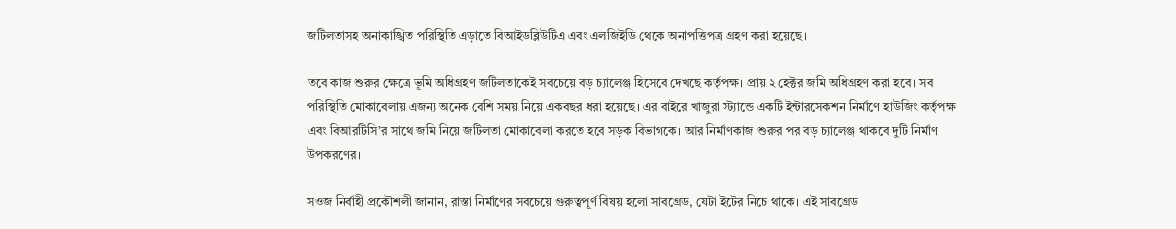জটিলতাসহ অনাকাঙ্খিত পরিস্থিতি এড়াতে বিআইডব্লিউটিএ এবং এলজিইডি থেকে অনাপত্তিপত্র গ্রহণ করা হয়েছে।

তবে কাজ শুরুর ক্ষেত্রে ভূমি অধিগ্রহণ জটিলতাকেই সবচেয়ে বড় চ্যালেঞ্জ হিসেবে দেখছে কর্তৃপক্ষ। প্রায় ২ হেক্টর জমি অধিগ্রহণ করা হবে। সব পরিস্থিতি মোকাবেলায় এজন্য অনেক বেশি সময় নিয়ে একবছর ধরা হয়েছে। এর বাইরে খাজুরা স্ট্যান্ডে একটি ইন্টারসেকশন নির্মাণে হাউজিং কর্তৃপক্ষ এবং বিআরটিসি’র সাথে জমি নিয়ে জটিলতা মোকাবেলা করতে হবে সড়ক বিভাগকে। আর নির্মাণকাজ শুরুর পর বড় চ্যালেঞ্জ থাকবে দুটি নির্মাণ উপকরণের।

সওজ নির্বাহী প্রকৌশলী জানান, রাস্তা নির্মাণের সবচেয়ে গুরুত্বপূর্ণ বিষয় হলো সাবগ্রেড, যেটা ইটের নিচে থাকে। এই সাবগ্রেড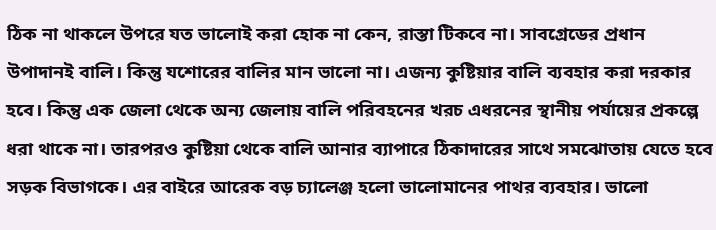ঠিক না থাকলে উপরে যত ভালোই করা হোক না কেন, রাস্তা টিকবে না। সাবগ্রেডের প্রধান উপাদানই বালি। কিন্তু যশোরের বালির মান ভালো না। এজন্য কুষ্টিয়ার বালি ব্যবহার করা দরকার হবে। কিন্তু এক জেলা থেকে অন্য জেলায় বালি পরিবহনের খরচ এধরনের স্থানীয় পর্যায়ের প্রকল্পে ধরা থাকে না। তারপরও কুষ্টিয়া থেকে বালি আনার ব্যাপারে ঠিকাদারের সাথে সমঝোতায় যেতে হবে সড়ক বিভাগকে। এর বাইরে আরেক বড় চ্যালেঞ্জ হলো ভালোমানের পাথর ব্যবহার। ভালো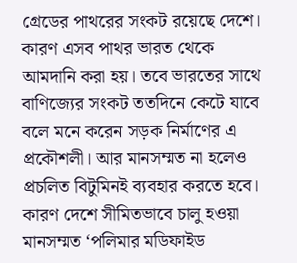গ্রেডের পাথরের সংকট রয়েছে দেশে। কারণ এসব পাথর ভারত থেকে আমদানি করা হয়। তবে ভারতের সাথে বাণিজ্যের সংকট ততদিনে কেটে যাবে বলে মনে করেন সড়ক নির্মাণের এ প্রকৌশলী। আর মানসম্মত না হলেও প্রচলিত বিটুমিনই ব্যবহার করতে হবে। কারণ দেশে সীমিতভাবে চালু হওয়া মানসম্মত ‘পলিমার মডিফাইড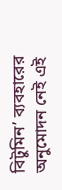বিটুমিন’ ব্যবহারের অনুমোদন নেই এই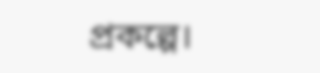প্রকল্পে।